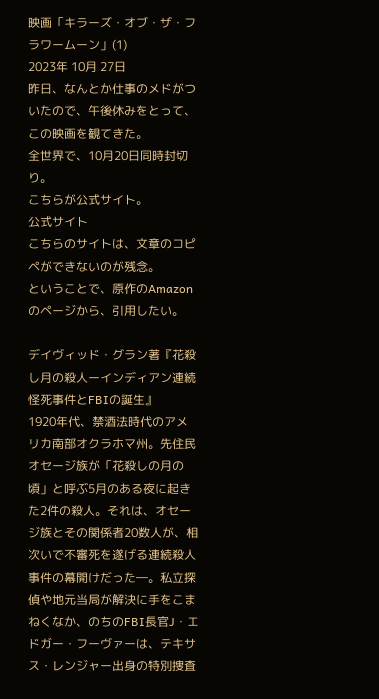映画「キラーズ・オブ・ザ・フラワームーン」(1)
2023年 10月 27日
昨日、なんとか仕事のメドがついたので、午後休みをとって、この映画を観てきた。
全世界で、10月20日同時封切り。
こちらが公式サイト。
公式サイト
こちらのサイトは、文章のコピペができないのが残念。
ということで、原作のAmazonのページから、引用したい。

デイヴィッド・グラン著『花殺し月の殺人ーインディアン連続怪死事件とFBIの誕生』
1920年代、禁酒法時代のアメリカ南部オクラホマ州。先住民オセージ族が「花殺しの月の頃」と呼ぶ5月のある夜に起きた2件の殺人。それは、オセージ族とその関係者20数人が、相次いで不審死を遂げる連続殺人事件の幕開けだった―。私立探偵や地元当局が解決に手をこまねくなか、のちのFBI長官J・エドガー・フーヴァーは、テキサス・レンジャー出身の特別捜査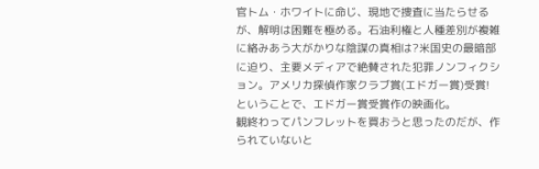官トム・ホワイトに命じ、現地で捜査に当たらせるが、解明は困難を極める。石油利権と人種差別が複雑に絡みあう大がかりな陰謀の真相は?米国史の最暗部に迫り、主要メディアで絶賛された犯罪ノンフィクション。アメリカ探偵作家クラブ賞(エドガー賞)受賞!
ということで、エドガー賞受賞作の映画化。
観終わってパンフレットを買おうと思ったのだが、作られていないと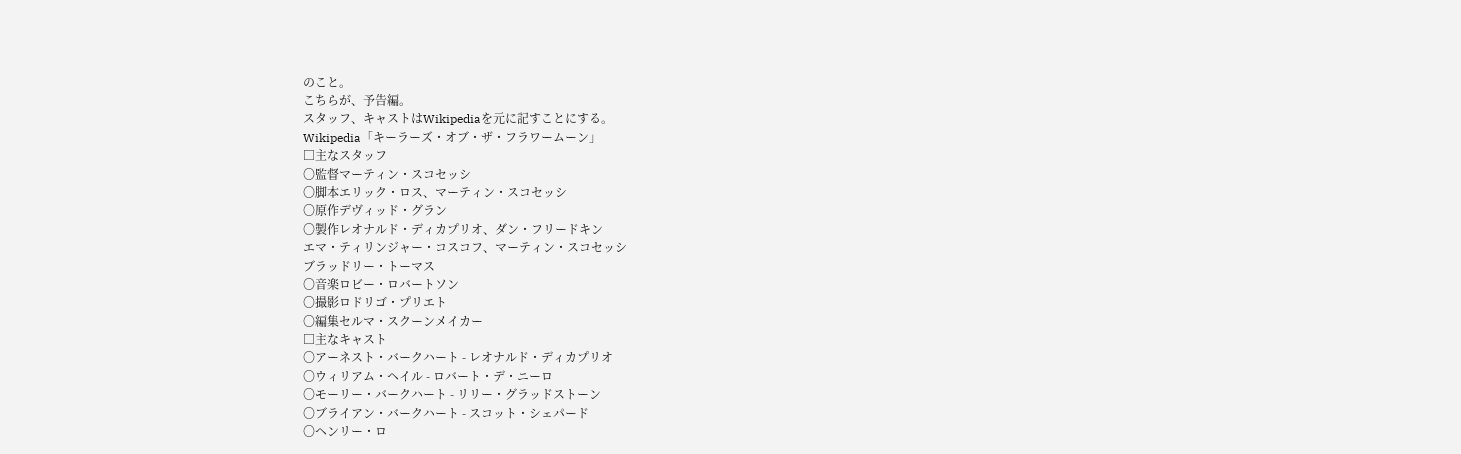のこと。
こちらが、予告編。
スタッフ、キャストはWikipediaを元に記すことにする。
Wikipedia「キーラーズ・オブ・ザ・フラワームーン」
□主なスタッフ
〇監督マーティン・スコセッシ
〇脚本エリック・ロス、マーティン・スコセッシ
〇原作デヴィッド・グラン
〇製作レオナルド・ディカプリオ、ダン・フリードキン
エマ・ティリンジャー・コスコフ、マーティン・スコセッシ
ブラッドリー・トーマス
〇音楽ロビー・ロバートソン
〇撮影ロドリゴ・プリエト
〇編集セルマ・スクーンメイカー
□主なキャスト
〇アーネスト・バークハート - レオナルド・ディカプリオ
〇ウィリアム・ヘイル - ロバート・デ・ニーロ
〇モーリー・バークハート - リリー・グラッドストーン
〇ブライアン・バークハート - スコット・シェパード
〇ヘンリー・ロ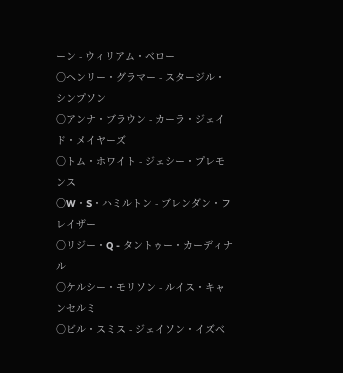ーン - ウィリアム・ベロー
〇ヘンリー・グラマー - スタージル・シンプソン
〇アンナ・ブラウン - カーラ・ジェイド・メイヤーズ
〇トム・ホワイト - ジェシー・プレモンス
〇W・S・ハミルトン - ブレンダン・フレイザー
〇リジー・Q - タントゥー・カーディナル
〇ケルシー・モリソン - ルイス・キャンセルミ
〇ビル・スミス - ジェイソン・イズベ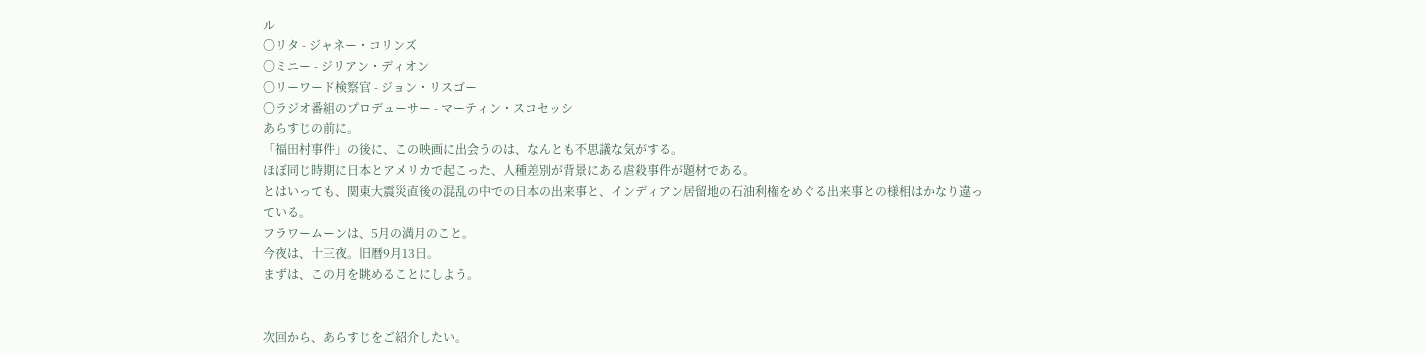ル
〇リタ - ジャネー・コリンズ
〇ミニー - ジリアン・ディオン
〇リーワード検察官 - ジョン・リスゴー
〇ラジオ番組のプロデューサー - マーティン・スコセッシ
あらすじの前に。
「福田村事件」の後に、この映画に出会うのは、なんとも不思議な気がする。
ほぼ同じ時期に日本とアメリカで起こった、人種差別が背景にある虐殺事件が題材である。
とはいっても、関東大震災直後の混乱の中での日本の出来事と、インディアン居留地の石油利権をめぐる出来事との様相はかなり違っている。
フラワームーンは、5月の満月のこと。
今夜は、十三夜。旧暦9月13日。
まずは、この月を眺めることにしよう。


次回から、あらすじをご紹介したい。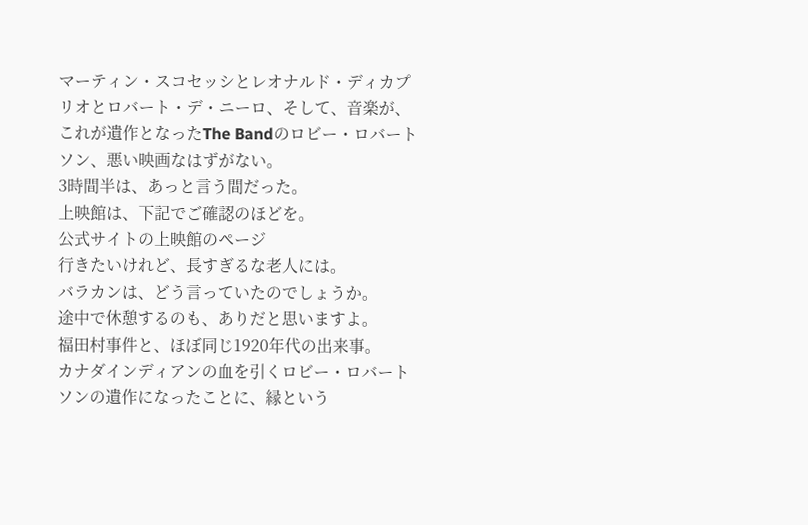マーティン・スコセッシとレオナルド・ディカプリオとロバート・デ・ニーロ、そして、音楽が、これが遺作となったThe Bandのロビー・ロバートソン、悪い映画なはずがない。
3時間半は、あっと言う間だった。
上映館は、下記でご確認のほどを。
公式サイトの上映館のページ
行きたいけれど、長すぎるな老人には。
バラカンは、どう言っていたのでしょうか。
途中で休憩するのも、ありだと思いますよ。
福田村事件と、ほぼ同じ1920年代の出来事。
カナダインディアンの血を引くロビー・ロバートソンの遺作になったことに、縁という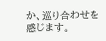か、巡り合わせを感じます。